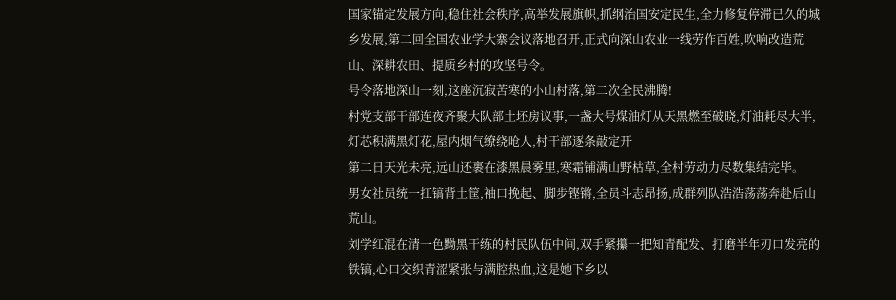国家锚定发展方向,稳住社会秩序,高举发展旗帜,抓纲治国安定民生,全力修复停滞已久的城乡发展,第二回全国农业学大寨会议落地召开,正式向深山农业一线劳作百姓,吹响改造荒山、深耕农田、提质乡村的攻坚号令。
号令落地深山一刻,这座沉寂苦寒的小山村落,第二次全民沸腾!
村党支部干部连夜齐聚大队部土坯房议事,一盏大号煤油灯从天黑燃至破晓,灯油耗尽大半,灯芯积满黑灯花,屋内烟气缭绕呛人,村干部逐条敲定开
第二日天光未亮,远山还裹在漆黑晨雾里,寒霜铺满山野枯草,全村劳动力尽数集结完毕。
男女社员统一扛镐背土筐,袖口挽起、脚步铿锵,全员斗志昂扬,成群列队浩浩荡荡奔赴后山荒山。
刘学红混在清一色黝黑干练的村民队伍中间,双手紧攥一把知青配发、打磨半年刃口发亮的铁镐,心口交织青涩紧张与满腔热血,这是她下乡以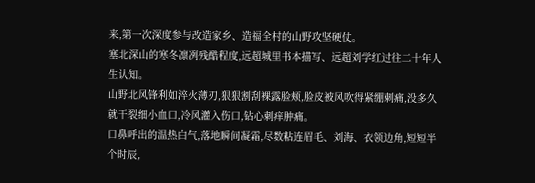来,第一次深度参与改造家乡、造福全村的山野攻坚硬仗。
塞北深山的寒冬凛冽残酷程度,远超城里书本描写、远超刘学红过往二十年人生认知。
山野北风锋利如淬火薄刃,狠狠割刮裸露脸颊,脸皮被风吹得紧绷刺痛,没多久就干裂细小血口,冷风灌入伤口,钻心刺痒肿痛。
口鼻呼出的温热白气,落地瞬间凝霜,尽数粘连眉毛、刘海、衣领边角,短短半个时辰,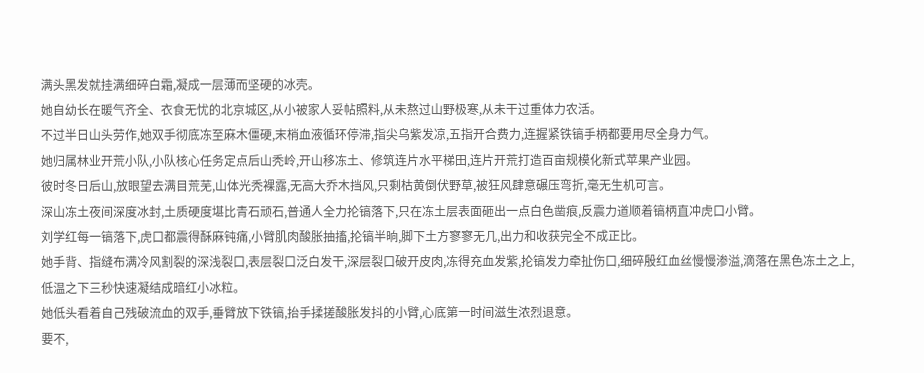满头黑发就挂满细碎白霜,凝成一层薄而坚硬的冰壳。
她自幼长在暖气齐全、衣食无忧的北京城区,从小被家人妥帖照料,从未熬过山野极寒,从未干过重体力农活。
不过半日山头劳作,她双手彻底冻至麻木僵硬,末梢血液循环停滞,指尖乌紫发凉,五指开合费力,连握紧铁镐手柄都要用尽全身力气。
她归属林业开荒小队,小队核心任务定点后山秃岭,开山移冻土、修筑连片水平梯田,连片开荒打造百亩规模化新式苹果产业园。
彼时冬日后山,放眼望去满目荒芜,山体光秃裸露,无高大乔木挡风,只剩枯黄倒伏野草,被狂风肆意碾压弯折,毫无生机可言。
深山冻土夜间深度冰封,土质硬度堪比青石顽石,普通人全力抡镐落下,只在冻土层表面砸出一点白色凿痕,反震力道顺着镐柄直冲虎口小臂。
刘学红每一镐落下,虎口都震得酥麻钝痛,小臂肌肉酸胀抽搐,抡镐半晌,脚下土方寥寥无几,出力和收获完全不成正比。
她手背、指缝布满冷风割裂的深浅裂口,表层裂口泛白发干,深层裂口破开皮肉,冻得充血发紫,抡镐发力牵扯伤口,细碎殷红血丝慢慢渗溢,滴落在黑色冻土之上,低温之下三秒快速凝结成暗红小冰粒。
她低头看着自己残破流血的双手,垂臂放下铁镐,抬手揉搓酸胀发抖的小臂,心底第一时间滋生浓烈退意。
要不,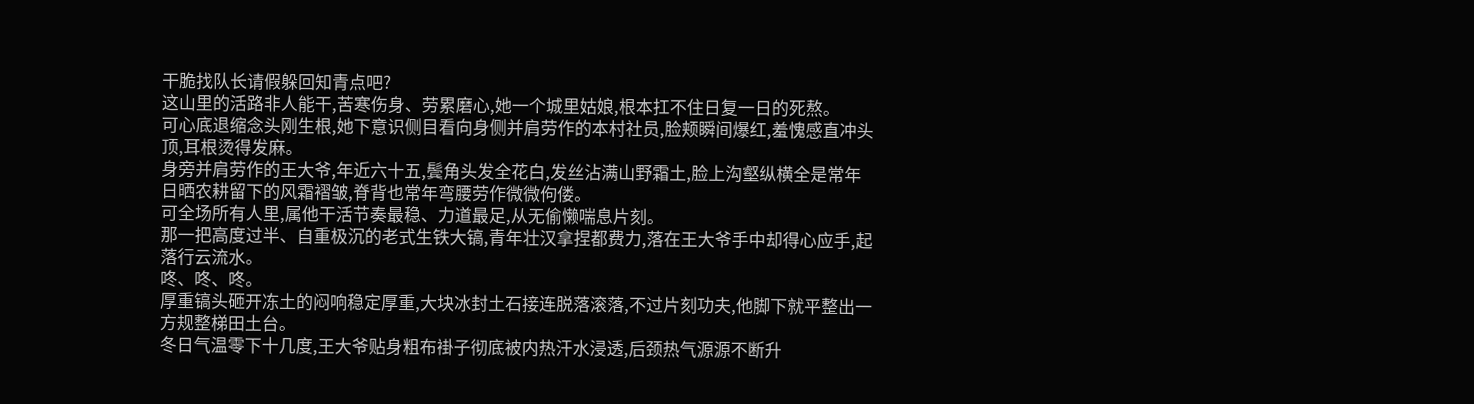干脆找队长请假躲回知青点吧?
这山里的活路非人能干,苦寒伤身、劳累磨心,她一个城里姑娘,根本扛不住日复一日的死熬。
可心底退缩念头刚生根,她下意识侧目看向身侧并肩劳作的本村社员,脸颊瞬间爆红,羞愧感直冲头顶,耳根烫得发麻。
身旁并肩劳作的王大爷,年近六十五,鬓角头发全花白,发丝沾满山野霜土,脸上沟壑纵横全是常年日晒农耕留下的风霜褶皱,脊背也常年弯腰劳作微微佝偻。
可全场所有人里,属他干活节奏最稳、力道最足,从无偷懒喘息片刻。
那一把高度过半、自重极沉的老式生铁大镐,青年壮汉拿捏都费力,落在王大爷手中却得心应手,起落行云流水。
咚、咚、咚。
厚重镐头砸开冻土的闷响稳定厚重,大块冰封土石接连脱落滚落,不过片刻功夫,他脚下就平整出一方规整梯田土台。
冬日气温零下十几度,王大爷贴身粗布褂子彻底被内热汗水浸透,后颈热气源源不断升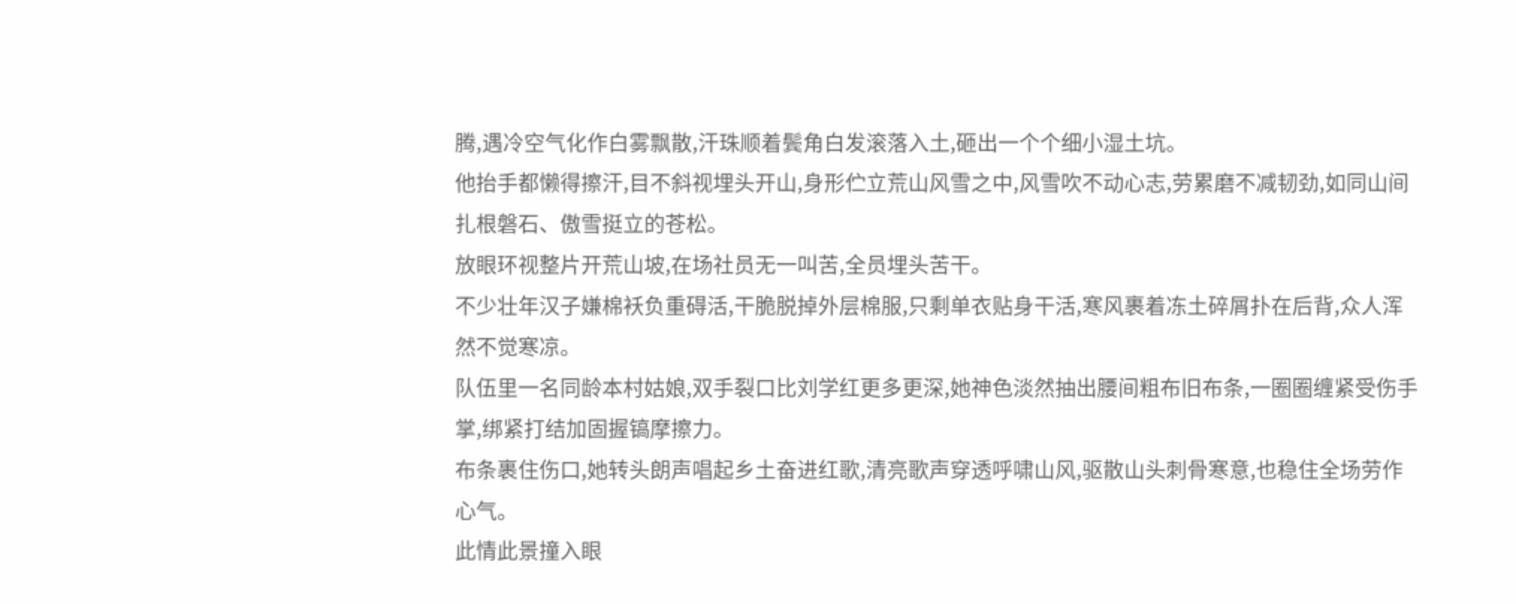腾,遇冷空气化作白雾飘散,汗珠顺着鬓角白发滚落入土,砸出一个个细小湿土坑。
他抬手都懒得擦汗,目不斜视埋头开山,身形伫立荒山风雪之中,风雪吹不动心志,劳累磨不减韧劲,如同山间扎根磐石、傲雪挺立的苍松。
放眼环视整片开荒山坡,在场社员无一叫苦,全员埋头苦干。
不少壮年汉子嫌棉袄负重碍活,干脆脱掉外层棉服,只剩单衣贴身干活,寒风裹着冻土碎屑扑在后背,众人浑然不觉寒凉。
队伍里一名同龄本村姑娘,双手裂口比刘学红更多更深,她神色淡然抽出腰间粗布旧布条,一圈圈缠紧受伤手掌,绑紧打结加固握镐摩擦力。
布条裹住伤口,她转头朗声唱起乡土奋进红歌,清亮歌声穿透呼啸山风,驱散山头刺骨寒意,也稳住全场劳作心气。
此情此景撞入眼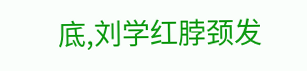底,刘学红脖颈发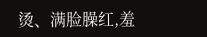烫、满脸臊红,羞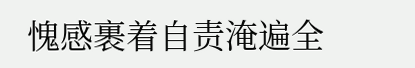愧感裹着自责淹遍全